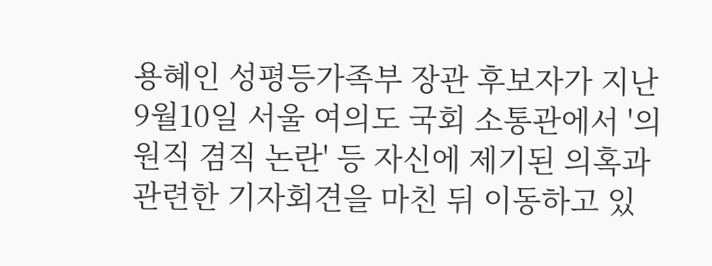용혜인 성평등가족부 장관 후보자가 지난 9월10일 서울 여의도 국회 소통관에서 '의원직 겸직 논란' 등 자신에 제기된 의혹과 관련한 기자회견을 마친 뒤 이동하고 있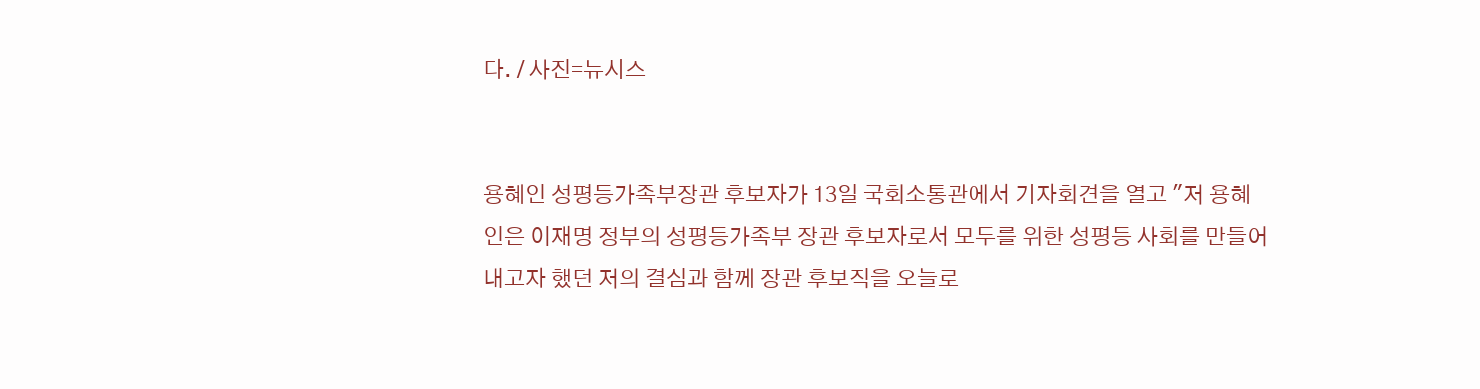다. / 사진=뉴시스


용혜인 성평등가족부장관 후보자가 13일 국회소통관에서 기자회견을 열고 "저 용혜인은 이재명 정부의 성평등가족부 장관 후보자로서 모두를 위한 성평등 사회를 만들어내고자 했던 저의 결심과 함께 장관 후보직을 오늘로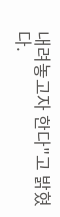내려놓고자 한다"고 밝혔다.